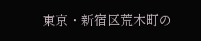東京・新宿区荒木町の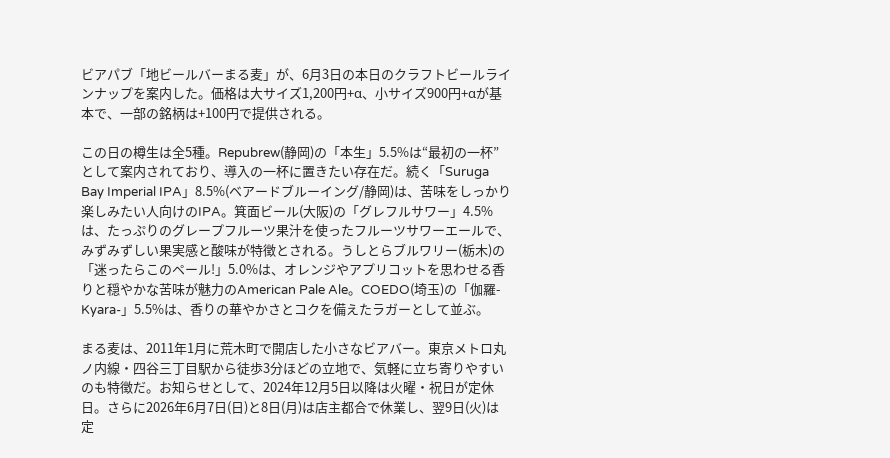ビアパブ「地ビールバーまる麦」が、6月3日の本日のクラフトビールラインナップを案内した。価格は大サイズ1,200円+α、小サイズ900円+αが基本で、一部の銘柄は+100円で提供される。

この日の樽生は全5種。Repubrew(静岡)の「本生」5.5%は“最初の一杯”として案内されており、導入の一杯に置きたい存在だ。続く「Suruga Bay Imperial IPA」8.5%(ベアードブルーイング/静岡)は、苦味をしっかり楽しみたい人向けのIPA。箕面ビール(大阪)の「グレフルサワー」4.5%は、たっぷりのグレープフルーツ果汁を使ったフルーツサワーエールで、みずみずしい果実感と酸味が特徴とされる。うしとらブルワリー(栃木)の「迷ったらこのペール!」5.0%は、オレンジやアプリコットを思わせる香りと穏やかな苦味が魅力のAmerican Pale Ale。COEDO(埼玉)の「伽羅-Kyara-」5.5%は、香りの華やかさとコクを備えたラガーとして並ぶ。

まる麦は、2011年1月に荒木町で開店した小さなビアバー。東京メトロ丸ノ内線・四谷三丁目駅から徒歩3分ほどの立地で、気軽に立ち寄りやすいのも特徴だ。お知らせとして、2024年12月5日以降は火曜・祝日が定休日。さらに2026年6月7日(日)と8日(月)は店主都合で休業し、翌9日(火)は定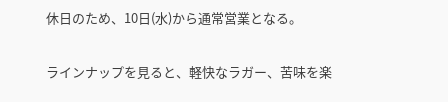休日のため、10日(水)から通常営業となる。

ラインナップを見ると、軽快なラガー、苦味を楽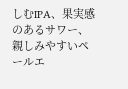しむIPA、果実感のあるサワー、親しみやすいペールエ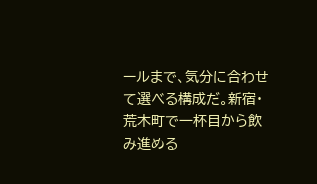ールまで、気分に合わせて選べる構成だ。新宿・荒木町で一杯目から飲み進める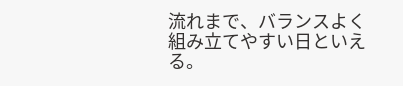流れまで、バランスよく組み立てやすい日といえる。